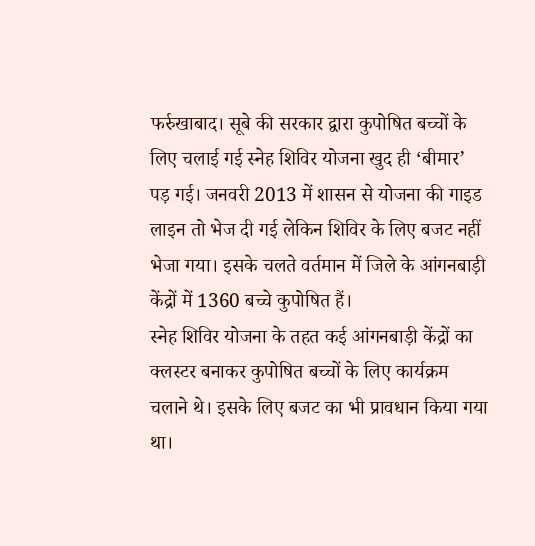फर्रुखाबाद। सूबे की सरकार द्वारा कुपोषित बच्चों के लिए चलाई गई स्नेह शिविर योजना खुद ही ‘बीमार’ पड़ गई। जनवरी 2013 में शासन से योजना की गाइड लाइन तो भेज दी गई लेकिन शिविर के लिए बजट नहीं भेजा गया। इसके चलते वर्तमान में जिले के आंगनबाड़ी केंद्रों में 1360 बच्चे कुपोषित हैं।
स्नेह शिविर योजना के तहत कई आंगनबाड़ी केंद्रों का क्लस्टर बनाकर कुपोषित बच्चों के लिए कार्यक्रम चलाने थे। इसके लिए बजट का भी प्रावधान किया गया था।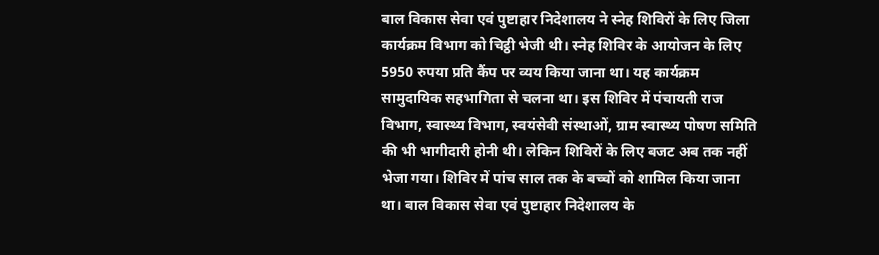बाल विकास सेवा एवं पुष्टाहार निदेशालय ने स्नेह शिविरों के लिए जिला कार्यक्रम विभाग को चिट्ठी भेजी थी। स्नेह शिविर के आयोजन के लिए 5950 रुपया प्रति कैंप पर व्यय किया जाना था। यह कार्यक्रम सामुदायिक सहभागिता से चलना था। इस शिविर में पंचायती राज विभाग, स्वास्थ्य विभाग, स्वयंसेवी संस्थाओं, ग्राम स्वास्थ्य पोषण समिति की भी भागीदारी होनी थी। लेकिन शिविरों के लिए बजट अब तक नहीं भेजा गया। शिविर में पांच साल तक के बच्चों को शामिल किया जाना था। बाल विकास सेवा एवं पुष्टाहार निदेशालय के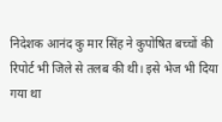निदेशक आनंद कु मार सिंह ने कुपोषित बच्चों की रिपोर्ट भी जिले से तलब की थी। इसे भेज भी दिया गया था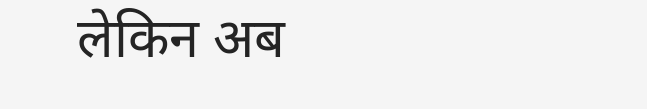लेकिन अब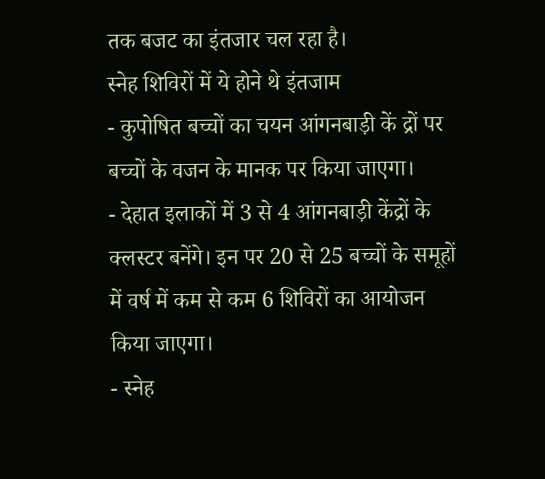तक बजट का इंतजार चल रहा है।
स्नेह शिविरों में ये होने थे इंतजाम
- कुपोषित बच्चों का चयन आंगनबाड़ी कें द्रों पर बच्चों के वजन के मानक पर किया जाएगा।
- देहात इलाकों में 3 से 4 आंगनबाड़ी केंद्रों के क्लस्टर बनेंगे। इन पर 20 से 25 बच्चों के समूहों में वर्ष में कम से कम 6 शिविरों का आयोजन किया जाएगा।
- स्नेह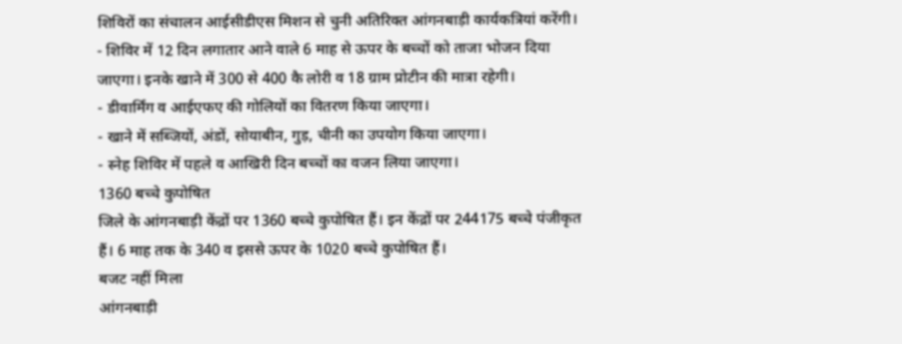शिविरों का संचालन आईसीडीएस मिशन से चुनी अतिरिक्त आंगनबाड़ी कार्यकत्रियां करेंगी।
- शिविर में 12 दिन लगातार आने वाले 6 माह से ऊपर के बच्चों को ताजा भोजन दिया जाएगा। इनके खाने में 300 से 400 कै लोरी व 18 ग्राम प्रोटीन की मात्रा रहेगी।
- डीवार्मिंग व आईएफए की गोलियों का वितरण किया जाएगा।
- खाने में सब्जियों, अंडों, सोयाबीन, गुड़, चीनी का उपयोग किया जाएगा।
- स्नेह शिविर में पहले व आखिरी दिन बच्चों का वजन लिया जाएगा।
1360 बच्चे कुपोषित
जिले के आंगनबाड़ी केंद्रों पर 1360 बच्चे कुपोषित हैं। इन केंद्रों पर 244175 बच्चे पंजीकृत हैं। 6 माह तक के 340 व इससे ऊपर के 1020 बच्चे कुपोषित हैं।
बजट नहीं मिला
आंगनबाड़ी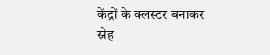केंद्रों के क्लस्टर बनाकर स्नेह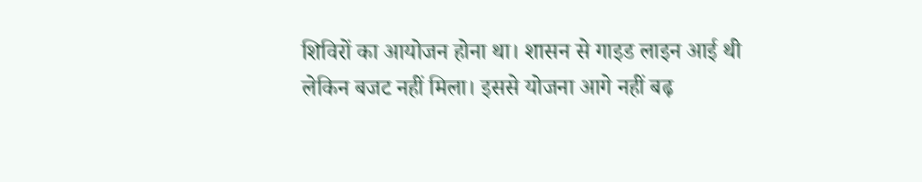शिविरों का आयोजन होना था। शासन से गाइड लाइन आई थी लेकिन बजट नहीं मिला। इससे योजना आगे नहीं बढ़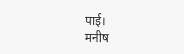पाई।
मनीष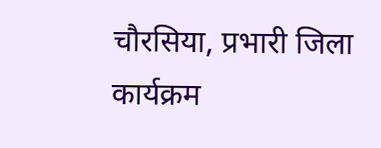चौरसिया, प्रभारी जिला कार्यक्रम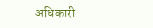अधिकारी